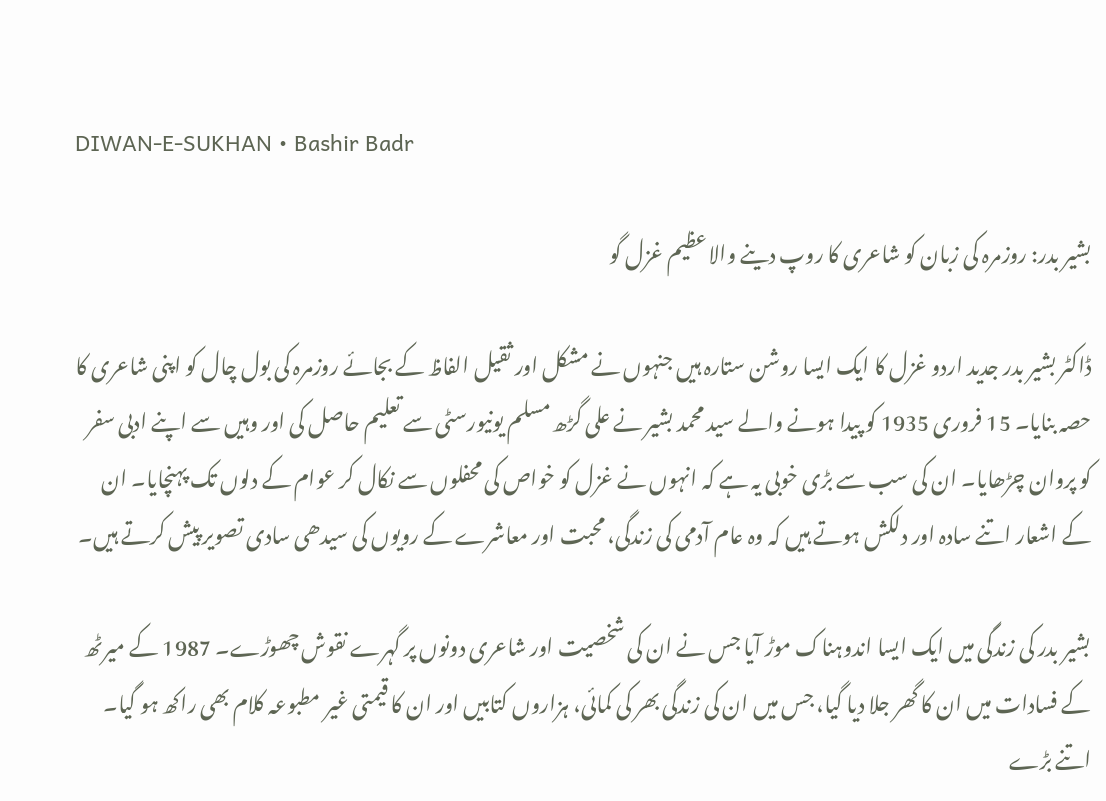DIWAN-E-SUKHAN • Bashir Badr

بشیر بدر: روزمرہ کی زبان کو شاعری کا روپ دینے والا عظیم غزل گو

ڈاکٹر بشیر بدر جدید اردو غزل کا ایک ایسا روشن ستارہ ہیں جنہوں نے مشکل اور ثقیل الفاظ کے بجائے روزمرہ کی بول چال کو اپنی شاعری کا حصہ بنایا۔ 15 فروری 1935 کو پیدا ہونے والے سید محمد بشیر نے علی گڑھ مسلم یونیورسٹی سے تعلیم حاصل کی اور وہیں سے اپنے ادبی سفر کو پروان چڑھایا۔ ان کی سب سے بڑی خوبی یہ ہے کہ انہوں نے غزل کو خواص کی محفلوں سے نکال کر عوام کے دلوں تک پہنچایا۔ ان کے اشعار اتنے سادہ اور دلکش ہوتے ہیں کہ وہ عام آدمی کی زندگی، محبت اور معاشرے کے رویوں کی سیدھی سادی تصویر پیش کرتے ہیں۔

بشیر بدر کی زندگی میں ایک ایسا اندوہناک موڑ آیا جس نے ان کی شخصیت اور شاعری دونوں پر گہرے نقوش چھوڑے۔ 1987 کے میرٹھ کے فسادات میں ان کا گھر جلا دیا گیا، جس میں ان کی زندگی بھر کی کمائی، ہزاروں کتابیں اور ان کا قیمتی غیر مطبوعہ کلام بھی راکھ ہو گیا۔ اتنے بڑے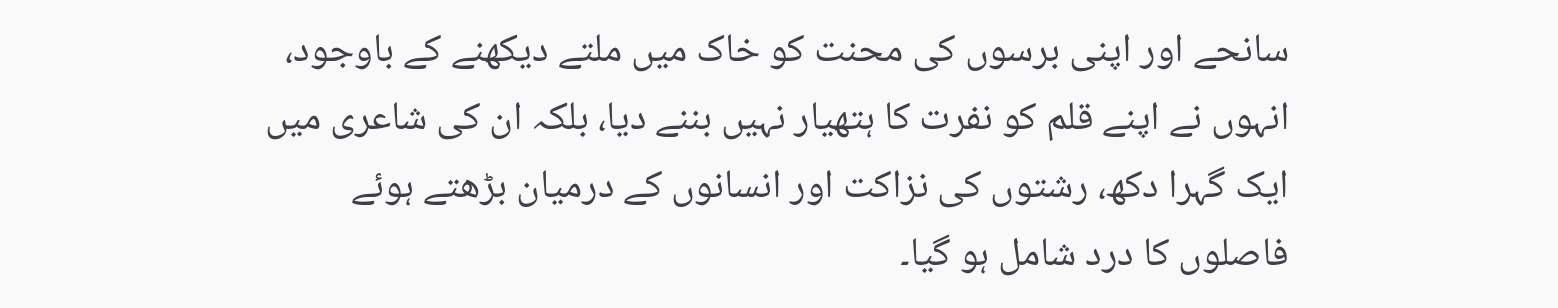سانحے اور اپنی برسوں کی محنت کو خاک میں ملتے دیکھنے کے باوجود، انہوں نے اپنے قلم کو نفرت کا ہتھیار نہیں بننے دیا، بلکہ ان کی شاعری میں ایک گہرا دکھ، رشتوں کی نزاکت اور انسانوں کے درمیان بڑھتے ہوئے فاصلوں کا درد شامل ہو گیا۔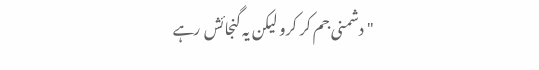"دشمنی جم کر کرو لیکن یہ گنجائش رہے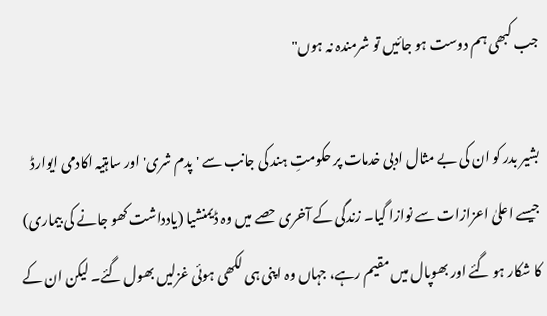جب کبھی ہم دوست ہو جائیں تو شرمندہ نہ ہوں"

بشیر بدر کو ان کی بے مثال ادبی خدمات پر حکومتِ ہند کی جانب سے 'پدم شری' اور ساہتیہ اکادمی ایوارڈ جیسے اعلیٰ اعزازات سے نوازا گیا۔ زندگی کے آخری حصے میں وہ ڈیمنشیا (یادداشت کھو جانے کی بیماری) کا شکار ہو گئے اور بھوپال میں مقیم رہے، جہاں وہ اپنی ہی لکھی ہوئی غزلیں بھول گئے۔ لیکن ان کے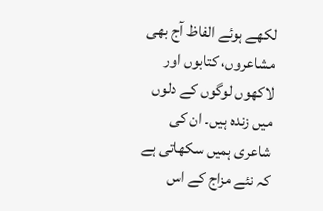لکھے ہوئے الفاظ آج بھی مشاعروں، کتابوں اور لاکھوں لوگوں کے دلوں میں زندہ ہیں۔ ان کی شاعری ہمیں سکھاتی ہے کہ نئے مزاج کے اس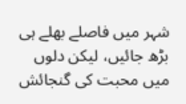شہر میں فاصلے بھلے ہی بڑھ جائیں، لیکن دلوں میں محبت کی گنجائش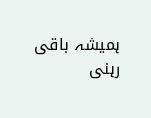ہمیشہ باقی رہنی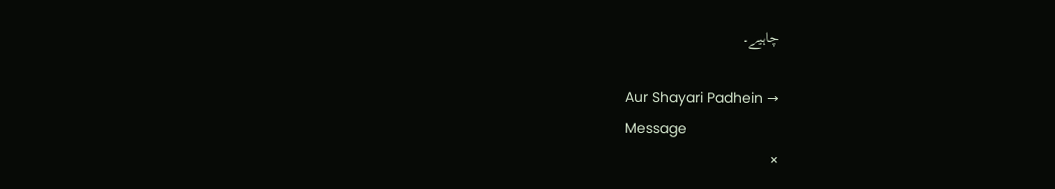چاہیے۔

Aur Shayari Padhein →
Message
×